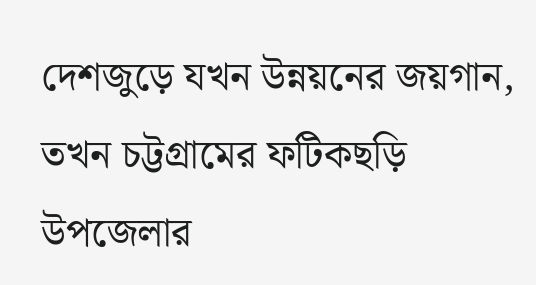দেশজুড়ে যখন উন্নয়নের জয়গান, তখন চট্টগ্রামের ফটিকছড়ি উপজেলার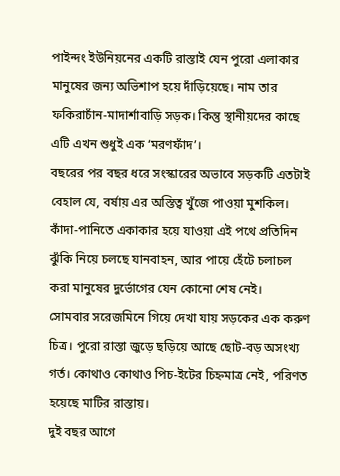পাইন্দং ইউনিয়নের একটি রাস্তাই যেন পুরো এলাকার মানুষের জন্য অভিশাপ হয়ে দাঁড়িয়েছে। নাম তার ফকিরাচাঁন-মাদার্শাবাড়ি সড়ক। কিন্তু স্থানীয়দের কাছে এটি এখন শুধুই এক ‘মরণফাঁদ’।
বছরের পর বছর ধরে সংস্কারের অভাবে সড়কটি এতটাই বেহাল যে, বর্ষায় এর অস্তিত্ব খুঁজে পাওয়া মুশকিল। কাঁদা-পানিতে একাকার হয়ে যাওয়া এই পথে প্রতিদিন ঝুঁকি নিয়ে চলছে যানবাহন, আর পায়ে হেঁটে চলাচল করা মানুষের দুর্ভোগের যেন কোনো শেষ নেই।
সোমবার সরেজমিনে গিয়ে দেখা যায় সড়কের এক করুণ চিত্র। পুরো রাস্তা জুড়ে ছড়িয়ে আছে ছোট-বড় অসংখ্য গর্ত। কোথাও কোথাও পিচ-ইটের চিহ্নমাত্র নেই, পরিণত হয়েছে মাটির রাস্তায়।
দুই বছর আগে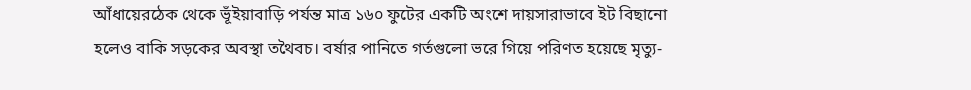আঁধায়েরঠেক থেকে ভূঁইয়াবাড়ি পর্যন্ত মাত্র ১৬০ ফুটের একটি অংশে দায়সারাভাবে ইট বিছানো হলেও বাকি সড়কের অবস্থা তথৈবচ। বর্ষার পানিতে গর্তগুলো ভরে গিয়ে পরিণত হয়েছে মৃত্যু-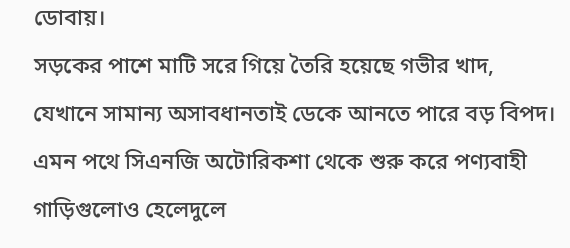ডোবায়।
সড়কের পাশে মাটি সরে গিয়ে তৈরি হয়েছে গভীর খাদ, যেখানে সামান্য অসাবধানতাই ডেকে আনতে পারে বড় বিপদ। এমন পথে সিএনজি অটোরিকশা থেকে শুরু করে পণ্যবাহী গাড়িগুলোও হেলেদুলে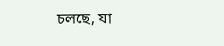চলছে, যা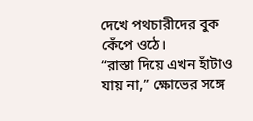দেখে পথচারীদের বুক কেঁপে ওঠে।
“রাস্তা দিয়ে এখন হাঁটাও যায় না,” ক্ষোভের সঙ্গে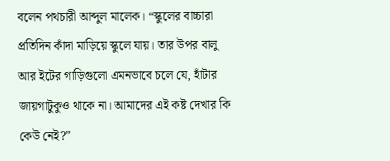বলেন পথচারী আব্দুল মালেক। “স্কুলের বাচ্চারা প্রতিদিন কাঁদা মাড়িয়ে স্কুলে যায়। তার উপর বালু আর ইটের গাড়িগুলো এমনভাবে চলে যে, হাঁটার জায়গাটুকুও থাকে না। আমাদের এই কষ্ট দেখার কি কেউ নেই?”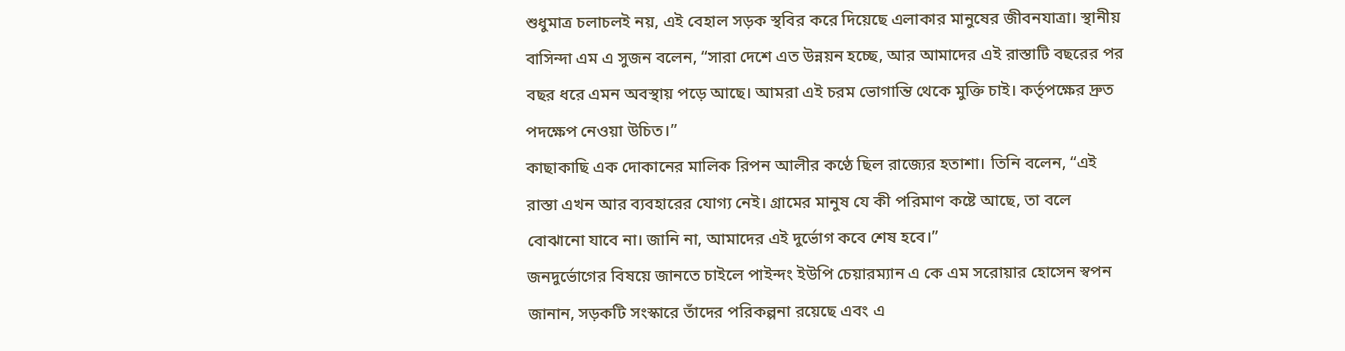শুধুমাত্র চলাচলই নয়, এই বেহাল সড়ক স্থবির করে দিয়েছে এলাকার মানুষের জীবনযাত্রা। স্থানীয় বাসিন্দা এম এ সুজন বলেন, “সারা দেশে এত উন্নয়ন হচ্ছে, আর আমাদের এই রাস্তাটি বছরের পর বছর ধরে এমন অবস্থায় পড়ে আছে। আমরা এই চরম ভোগান্তি থেকে মুক্তি চাই। কর্তৃপক্ষের দ্রুত পদক্ষেপ নেওয়া উচিত।”
কাছাকাছি এক দোকানের মালিক রিপন আলীর কণ্ঠে ছিল রাজ্যের হতাশা। তিনি বলেন, “এই রাস্তা এখন আর ব্যবহারের যোগ্য নেই। গ্রামের মানুষ যে কী পরিমাণ কষ্টে আছে, তা বলে বোঝানো যাবে না। জানি না, আমাদের এই দুর্ভোগ কবে শেষ হবে।”
জনদুর্ভোগের বিষয়ে জানতে চাইলে পাইন্দং ইউপি চেয়ারম্যান এ কে এম সরোয়ার হোসেন স্বপন জানান, সড়কটি সংস্কারে তাঁদের পরিকল্পনা রয়েছে এবং এ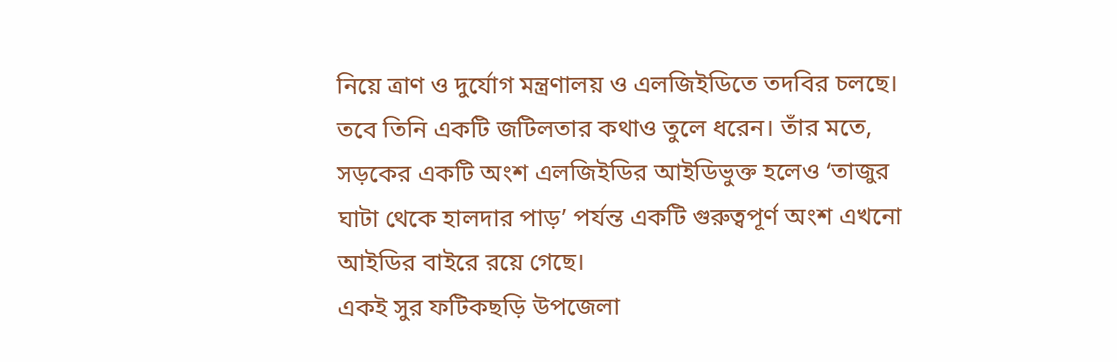নিয়ে ত্রাণ ও দুর্যোগ মন্ত্রণালয় ও এলজিইডিতে তদবির চলছে। তবে তিনি একটি জটিলতার কথাও তুলে ধরেন। তাঁর মতে, সড়কের একটি অংশ এলজিইডির আইডিভুক্ত হলেও ‘তাজুর ঘাটা থেকে হালদার পাড়’ পর্যন্ত একটি গুরুত্বপূর্ণ অংশ এখনো আইডির বাইরে রয়ে গেছে।
একই সুর ফটিকছড়ি উপজেলা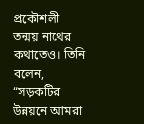প্রকৌশলী তন্ময় নাথের কথাতেও। তিনি বলেন, “সড়কটির উন্নয়নে আমরা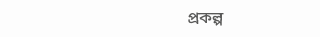প্রকল্প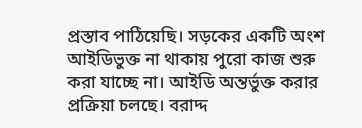প্রস্তাব পাঠিয়েছি। সড়কের একটি অংশ আইডিভুক্ত না থাকায় পুরো কাজ শুরু করা যাচ্ছে না। আইডি অন্তর্ভুক্ত করার প্রক্রিয়া চলছে। বরাদ্দ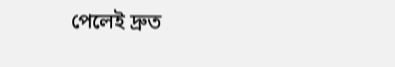পেলেই দ্রুত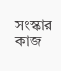সংস্কার কাজ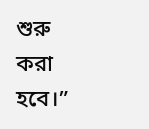শুরু করা হবে।”